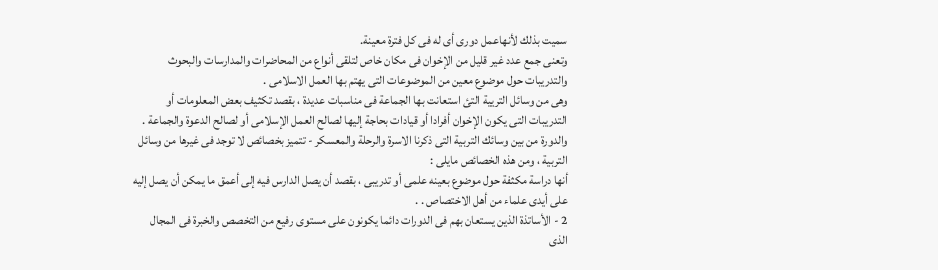سميت بذلك لأنهاعمل دورى أى له فى كل فترة معينة.
وتعنى جمع عدد غير قليل من الإخوان فى مكان خاص لتلقى أنواع من المحاضرات والمدارسات والبحوث والتدريبات حول موضوع معين من الموضوعات التى يهتم بها العمل الاسلامى .
وهى من وسائل التريية التئ استعانت بها الجماعة فى مناسبات عديدة ، بقصد تكثيف بعض المعلومات أو التدريبات التى يكون الإخوان أفرادا أو قيادات بحاجة إليها لصالح العمل الإسلامى أو لصالح الدعوة والجماعة . والدورة من بين وسائك التربية التى ذكرنا الاسرة والرحلة والمعسكر - تتميز بخصائص لا توجد فى غيرها من وسائل التربية ، ومن هذه الخصائص مايلى :
أنها دراسة مكثفة حول موضوع بعينه علمى أو تدريبى ، بقصد أن يصل الدارس فيه إلى أعمق ما يمكن أن يصل إليه على أيدى علماء من أهل الاختصاص . .
2 - الأساتذة الذين يستعان بهم فى الدورات دائما يكونون على مستوى رفيع من التخصص والخبرة فى المجال الذى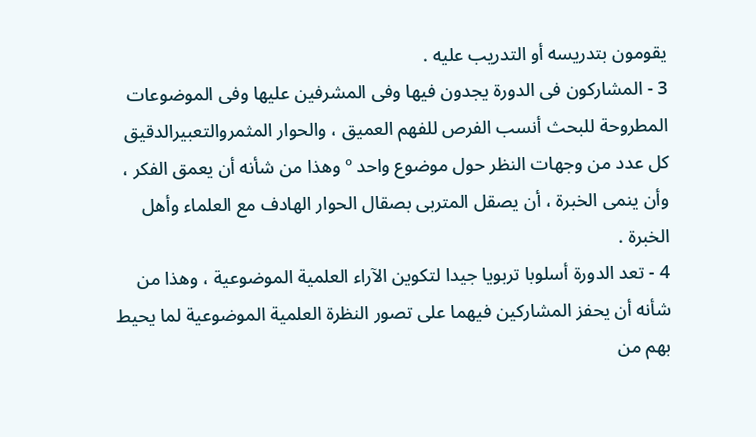يقومون بتدريسه أو التدريب عليه .
3 - المشاركون فى الدورة يجدون فيها وفى المشرفين عليها وفى الموضوعات المطروحة للبحث أنسب الفرص للفهم العميق ، والحوار المثمروالتعبيرالدقيق كل عدد من وجهات النظر حول موضوع واحد º وهذا من شأنه أن يعمق الفكر ، وأن ينمى الخبرة ، أن يصقل المتربى بصقال الحوار الهادف مع العلماء وأهل الخبرة .
4 - تعد الدورة أسلوبا تربويا جيدا لتكوين الآراء العلمية الموضوعية ، وهذا من شأنه أن يحفز المشاركين فيهما على تصور النظرة العلمية الموضوعية لما يحيط بهم من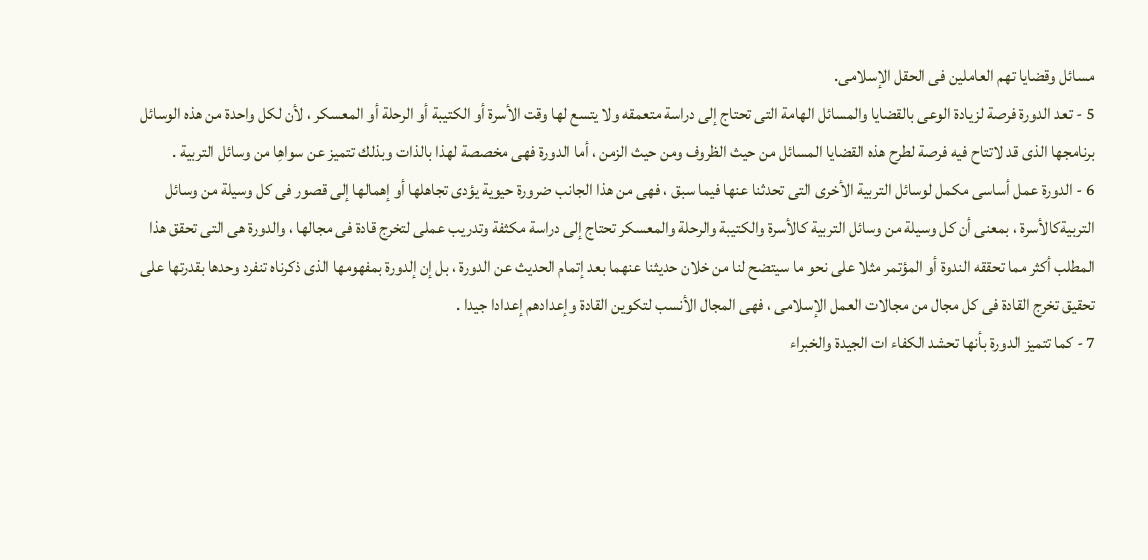مسائل وقضايا تهم العاملين فى الحقل الإسلامى.
5 - تعد الدورة فرصة لزيادة الوعى بالقضايا والمسائل الهامة التى تحتاج إلى دراسة متعمقه ولا يتسع لها وقت الأسرة أو الكتيبة أو الرحلة أو المعسكر ، لأن لكل واحدة من هذه الوسائل برنامجها الذى قد لاتتاح فيه فرصة لطرح هذه القضايا المسائل من حيث الظروف ومن حيث الزمن ، أما الدورة فهى مخصصة لهذا بالذات وبذلك تتميز عن سواهِا من وسائل التربية .
6 - الدورة عمل أساسى مكمل لوسائل التربية الأخرى التى تحدثنا عنها فيما سبق ، فهى من هذا الجانب ضرورة حيوية يؤدى تجاهلها أو إهمالها إلى قصور فى كل وسيلة من وسائل التربيةكالأسرة ، بمعنى أن كل وسيلة من وسائل التربية كالأسرة والكتيبة والرحلة والمعسكر تحتاج إلى دراسة مكثفة وتدريب عملى لتخرج قادة فى مجالها ، والدورة هى التى تحقق هذا المطلب أكثر مما تحققه الندوة أو المؤتمر مثلا على نحو ما سيتضح لنا من خلان حديثنا عنهما بعد إتمام الحديث عن الدورة ، بل إن إلدورة بمفهومها الذى ذكرناه تنفرد وحدها بقدرتها على تحقيق تخرج القادة فى كل مجال من مجالات العمل الإسلامى ، فهى المجال الأنسب لتكوين القادة وإعدادهم إعدادا جيدا .
7 - كما تتميز الدورة بأنها تحشد الكفاء ات الجيدة والخبراء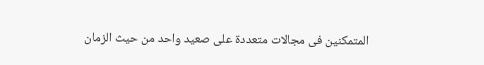المتمكنين فى مجالات متعددة على صعيد واحد من حيث الزمان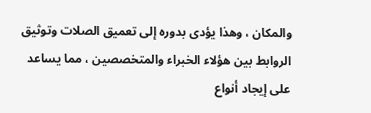والمكان ، وهذا يؤدى بدوره إلى تعميق الصلات وتوثيق الروابط بين هؤلاء الخبراء والمتخصصين ، مما يساعد على إيجاد أنواع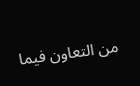من التعاون فيما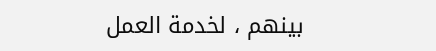بينهم ، لخدمة العمل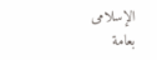الإسلامى بعامة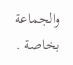والجماعة بخاصة .